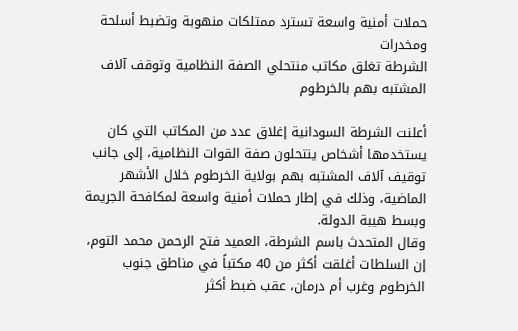حملات أمنية واسعة تسترد ممتلكات منهوبة وتضبط أسلحة ومخدرات
الشرطة تغلق مكاتب منتحلي الصفة النظامية وتوقف آلاف المشتبه بهم بالخرطوم

أعلنت الشرطة السودانية إغلاق عدد من المكاتب التي كان يستخدمها أشخاص ينتحلون صفة القوات النظامية، إلى جانب توقيف آلاف المشتبه بهم بولاية الخرطوم خلال الأشهر الماضية، وذلك في إطار حملات أمنية واسعة لمكافحة الجريمة وبسط هيبة الدولة.
وقال المتحدث باسم الشرطة، العميد فتح الرحمن محمد التوم، إن السلطات أغلقت أكثر من 40 مكتباً في مناطق جنوب الخرطوم وغرب أم درمان، عقب ضبط أكثر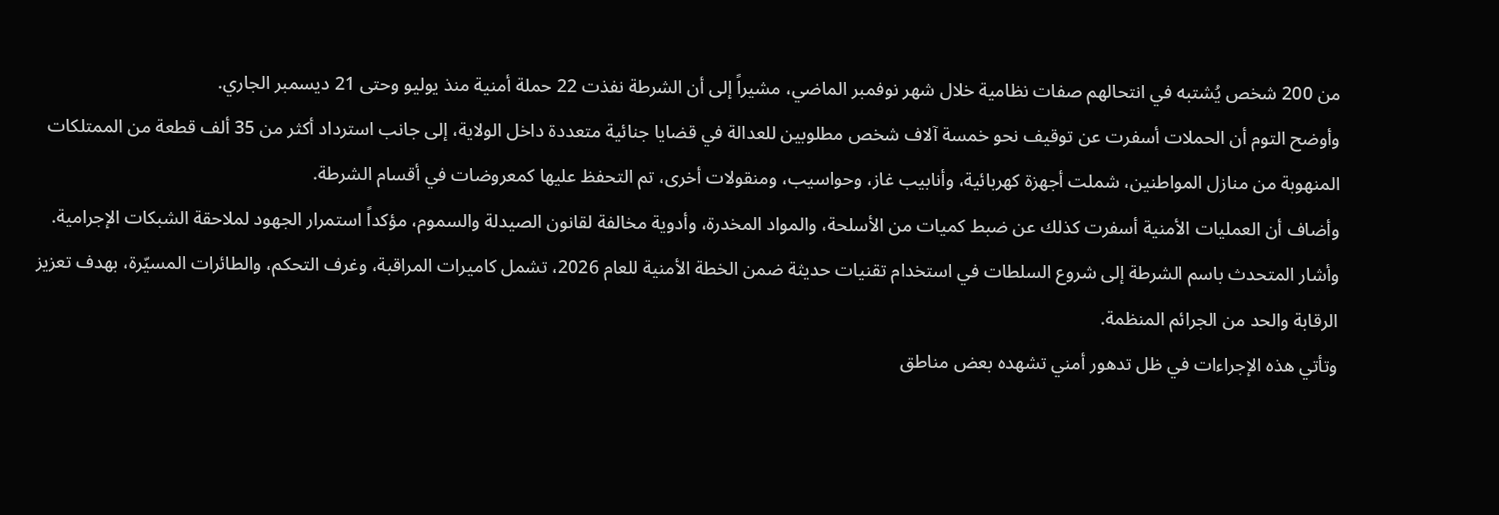من 200 شخص يُشتبه في انتحالهم صفات نظامية خلال شهر نوفمبر الماضي، مشيراً إلى أن الشرطة نفذت 22 حملة أمنية منذ يوليو وحتى 21 ديسمبر الجاري.
وأوضح التوم أن الحملات أسفرت عن توقيف نحو خمسة آلاف شخص مطلوبين للعدالة في قضايا جنائية متعددة داخل الولاية، إلى جانب استرداد أكثر من 35 ألف قطعة من الممتلكات المنهوبة من منازل المواطنين، شملت أجهزة كهربائية، وأنابيب غاز، وحواسيب، ومنقولات أخرى، تم التحفظ عليها كمعروضات في أقسام الشرطة.
وأضاف أن العمليات الأمنية أسفرت كذلك عن ضبط كميات من الأسلحة، والمواد المخدرة، وأدوية مخالفة لقانون الصيدلة والسموم، مؤكداً استمرار الجهود لملاحقة الشبكات الإجرامية.
وأشار المتحدث باسم الشرطة إلى شروع السلطات في استخدام تقنيات حديثة ضمن الخطة الأمنية للعام 2026، تشمل كاميرات المراقبة، وغرف التحكم، والطائرات المسيّرة، بهدف تعزيز الرقابة والحد من الجرائم المنظمة.
وتأتي هذه الإجراءات في ظل تدهور أمني تشهده بعض مناطق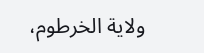ولاية الخرطوم،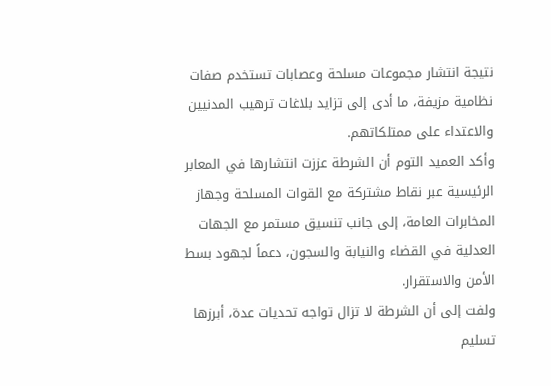نتيجة انتشار مجموعات مسلحة وعصابات تستخدم صفات نظامية مزيفة، ما أدى إلى تزايد بلاغات ترهيب المدنيين والاعتداء على ممتلكاتهم.
وأكد العميد التوم أن الشرطة عززت انتشارها في المعابر الرئيسية عبر نقاط مشتركة مع القوات المسلحة وجهاز المخابرات العامة، إلى جانب تنسيق مستمر مع الجهات العدلية في القضاء والنيابة والسجون، دعماً لجهود بسط الأمن والاستقرار.
ولفت إلى أن الشرطة لا تزال تواجه تحديات عدة، أبرزها تسليم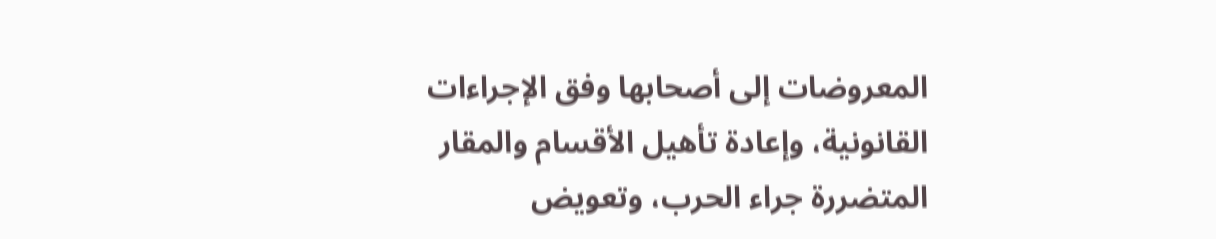المعروضات إلى أصحابها وفق الإجراءات القانونية، وإعادة تأهيل الأقسام والمقار المتضررة جراء الحرب، وتعويض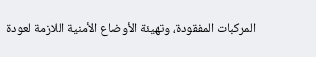المركبات المفقودة، وتهيئة الأوضاع الأمنية اللازمة لعودة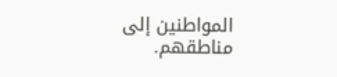المواطنين إلى مناطقهم.